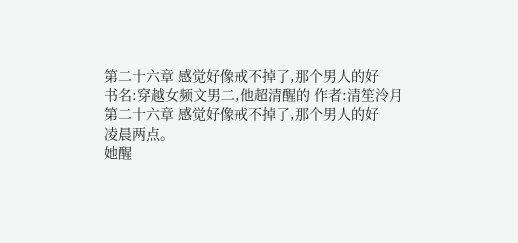第二十六章 感觉好像戒不掉了,那个男人的好
书名:穿越女频文男二,他超清醒的 作者:清笙泠月
第二十六章 感觉好像戒不掉了,那个男人的好
凌晨两点。
她醒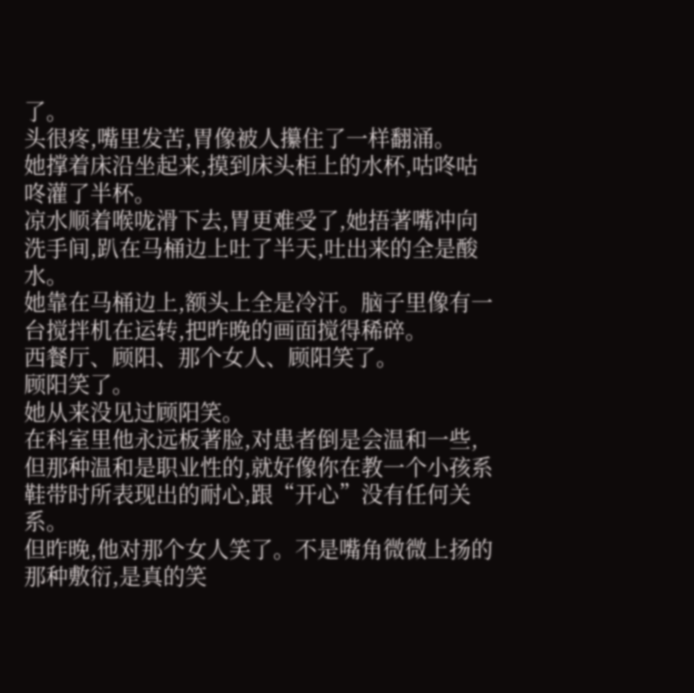了。
头很疼,嘴里发苦,胃像被人攥住了一样翻涌。
她撑着床沿坐起来,摸到床头柜上的水杯,咕咚咕咚灌了半杯。
凉水顺着喉咙滑下去,胃更难受了,她捂著嘴冲向洗手间,趴在马桶边上吐了半天,吐出来的全是酸水。
她靠在马桶边上,额头上全是冷汗。脑子里像有一台搅拌机在运转,把昨晚的画面搅得稀碎。
西餐厅、顾阳、那个女人、顾阳笑了。
顾阳笑了。
她从来没见过顾阳笑。
在科室里他永远板著脸,对患者倒是会温和一些,但那种温和是职业性的,就好像你在教一个小孩系鞋带时所表现出的耐心,跟“开心”没有任何关系。
但昨晚,他对那个女人笑了。不是嘴角微微上扬的那种敷衍,是真的笑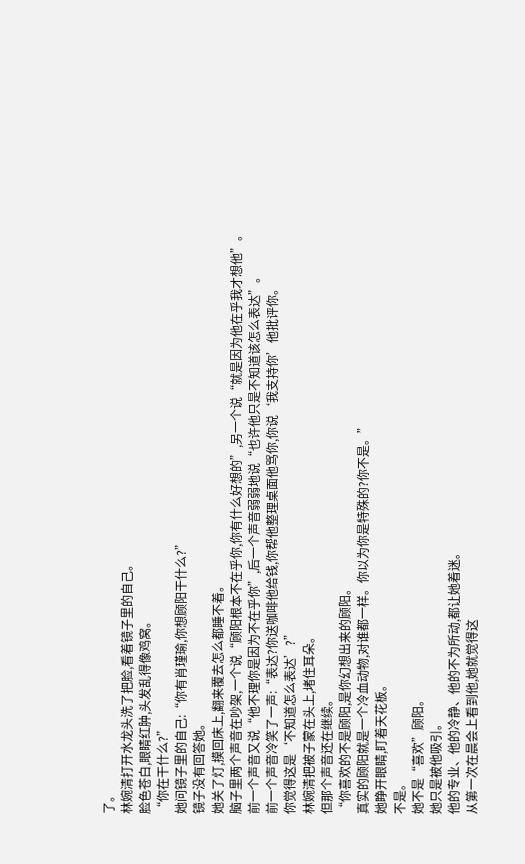了。
林婉清打开水龙头洗了把脸,看着镜子里的自己。
脸色苍白,眼睛红肿,头发乱得像鸡窝。
“你在干什么?”
她问镜子里的自己:“你有肖瑾瑜,你想顾阳干什么?”
镜子没有回答她。
她关了灯,摸回床上,翻来覆去怎么都睡不着。
脑子里两个声音在吵架,一个说“顾阳根本不在乎你,你有什么好想的”,另一个说“就是因为他在乎我才想他”。
前一个声音又说“他不理你是因为不在乎你”,后一个声音弱弱地说“也许他只是不知道该怎么表达”。
前一个声音冷笑了一声:“表达?你送咖啡他给钱,你帮他整理桌面他骂你,你说‘我支持你’他批评你。
你觉得这是‘不知道怎么表达’?”
林婉清把被子蒙在头上,堵住耳朵。
但那个声音还在继续。
“你喜欢的不是顾阳,是你幻想出来的顾阳。
真实的顾阳就是一个冷血动物,对谁都一样。你以为你是特殊的?你不是。”
她睁开眼睛,盯着天花板。
不是。
她不是“喜欢”顾阳。
她只是被他吸引。
他的专业、他的冷静、他的不为所动,都让她着迷。
从第一次在晨会上看到他,她就觉得这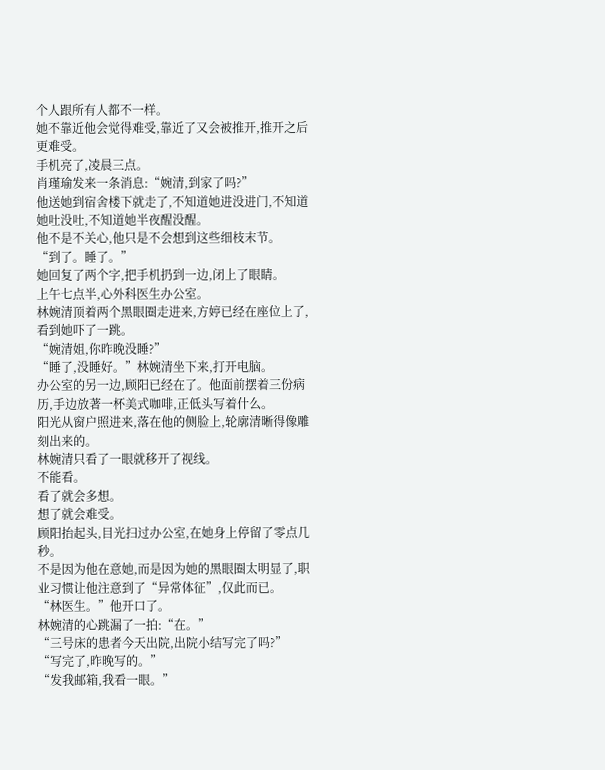个人跟所有人都不一样。
她不靠近他会觉得难受,靠近了又会被推开,推开之后更难受。
手机亮了,凌晨三点。
肖瑾瑜发来一条消息:“婉清,到家了吗?”
他送她到宿舍楼下就走了,不知道她进没进门,不知道她吐没吐,不知道她半夜醒没醒。
他不是不关心,他只是不会想到这些细枝末节。
“到了。睡了。”
她回复了两个字,把手机扔到一边,闭上了眼睛。
上午七点半,心外科医生办公室。
林婉清顶着两个黑眼圈走进来,方婷已经在座位上了,看到她吓了一跳。
“婉清姐,你昨晚没睡?”
“睡了,没睡好。”林婉清坐下来,打开电脑。
办公室的另一边,顾阳已经在了。他面前摆着三份病历,手边放著一杯美式咖啡,正低头写着什么。
阳光从窗户照进来,落在他的侧脸上,轮廓清晰得像雕刻出来的。
林婉清只看了一眼就移开了视线。
不能看。
看了就会多想。
想了就会难受。
顾阳抬起头,目光扫过办公室,在她身上停留了零点几秒。
不是因为他在意她,而是因为她的黑眼圈太明显了,职业习惯让他注意到了“异常体征”,仅此而已。
“林医生。”他开口了。
林婉清的心跳漏了一拍:“在。”
“三号床的患者今天出院,出院小结写完了吗?”
“写完了,昨晚写的。”
“发我邮箱,我看一眼。”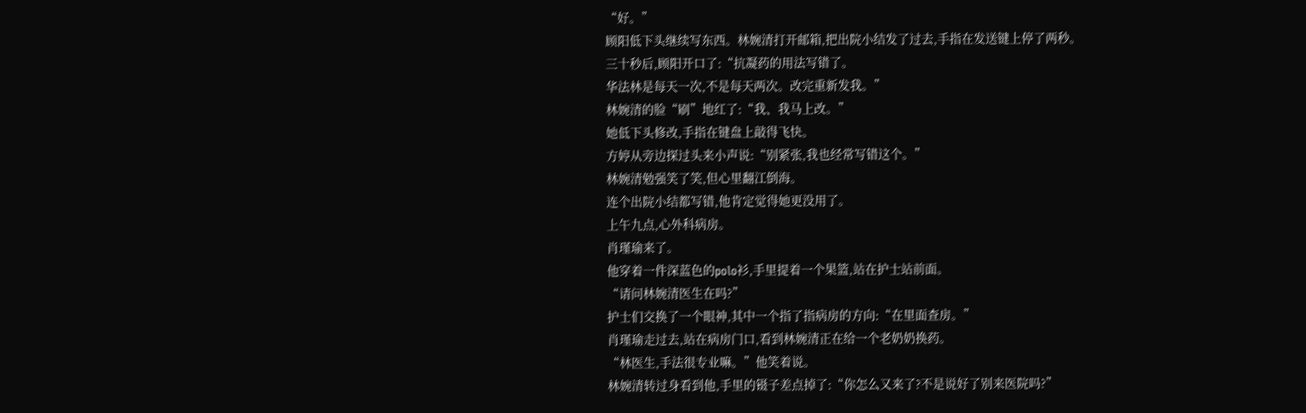“好。”
顾阳低下头继续写东西。林婉清打开邮箱,把出院小结发了过去,手指在发送键上停了两秒。
三十秒后,顾阳开口了:“抗凝药的用法写错了。
华法林是每天一次,不是每天两次。改完重新发我。”
林婉清的脸“刷”地红了:“我、我马上改。”
她低下头修改,手指在键盘上敲得飞快。
方婷从旁边探过头来小声说:“别紧张,我也经常写错这个。”
林婉清勉强笑了笑,但心里翻江倒海。
连个出院小结都写错,他肯定觉得她更没用了。
上午九点,心外科病房。
肖瑾瑜来了。
他穿着一件深蓝色的polo衫,手里提着一个果篮,站在护士站前面。
“请问林婉清医生在吗?”
护士们交换了一个眼神,其中一个指了指病房的方向:“在里面查房。”
肖瑾瑜走过去,站在病房门口,看到林婉清正在给一个老奶奶换药。
“林医生,手法很专业嘛。”他笑着说。
林婉清转过身看到他,手里的镊子差点掉了:“你怎么又来了?不是说好了别来医院吗?”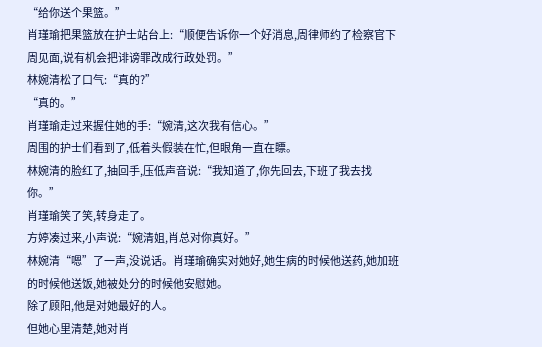“给你送个果篮。”
肖瑾瑜把果篮放在护士站台上:“顺便告诉你一个好消息,周律师约了检察官下周见面,说有机会把诽谤罪改成行政处罚。”
林婉清松了口气:“真的?”
“真的。”
肖瑾瑜走过来握住她的手:“婉清,这次我有信心。”
周围的护士们看到了,低着头假装在忙,但眼角一直在瞟。
林婉清的脸红了,抽回手,压低声音说:“我知道了,你先回去,下班了我去找你。”
肖瑾瑜笑了笑,转身走了。
方婷凑过来,小声说:“婉清姐,肖总对你真好。”
林婉清“嗯”了一声,没说话。肖瑾瑜确实对她好,她生病的时候他送药,她加班的时候他送饭,她被处分的时候他安慰她。
除了顾阳,他是对她最好的人。
但她心里清楚,她对肖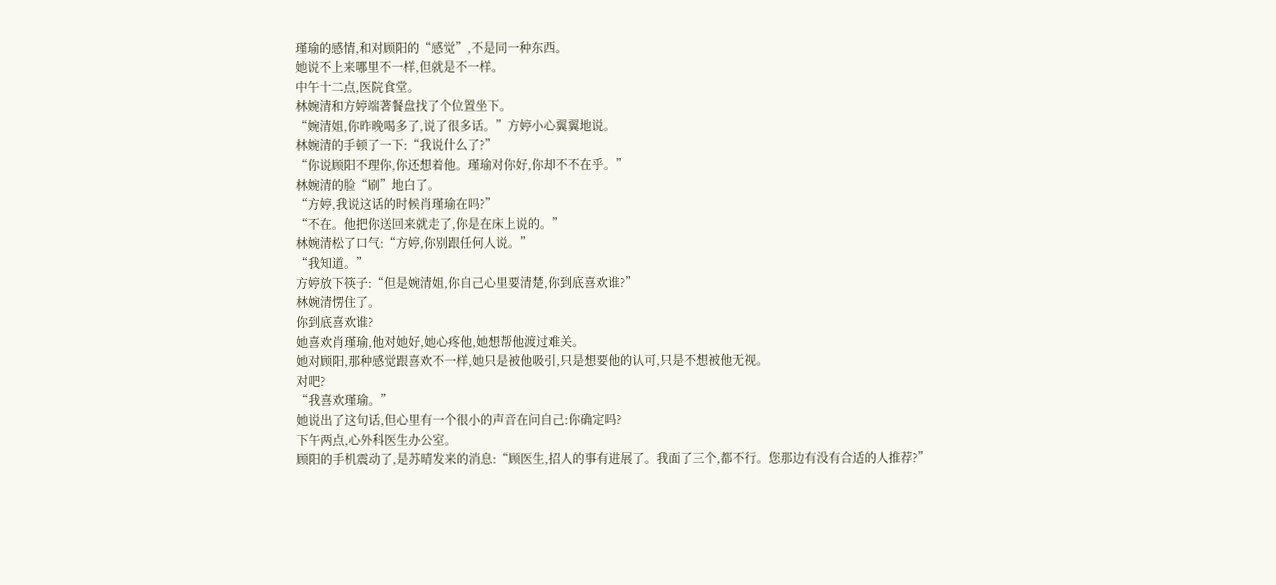瑾瑜的感情,和对顾阳的“感觉”,不是同一种东西。
她说不上来哪里不一样,但就是不一样。
中午十二点,医院食堂。
林婉清和方婷端著餐盘找了个位置坐下。
“婉清姐,你昨晚喝多了,说了很多话。”方婷小心翼翼地说。
林婉清的手顿了一下:“我说什么了?”
“你说顾阳不理你,你还想着他。瑾瑜对你好,你却不不在乎。”
林婉清的脸“刷”地白了。
“方婷,我说这话的时候肖瑾瑜在吗?”
“不在。他把你送回来就走了,你是在床上说的。”
林婉清松了口气:“方婷,你别跟任何人说。”
“我知道。”
方婷放下筷子:“但是婉清姐,你自己心里要清楚,你到底喜欢谁?”
林婉清愣住了。
你到底喜欢谁?
她喜欢肖瑾瑜,他对她好,她心疼他,她想帮他渡过难关。
她对顾阳,那种感觉跟喜欢不一样,她只是被他吸引,只是想要他的认可,只是不想被他无视。
对吧?
“我喜欢瑾瑜。”
她说出了这句话,但心里有一个很小的声音在问自己:你确定吗?
下午两点,心外科医生办公室。
顾阳的手机震动了,是苏晴发来的消息:“顾医生,招人的事有进展了。我面了三个,都不行。您那边有没有合适的人推荐?”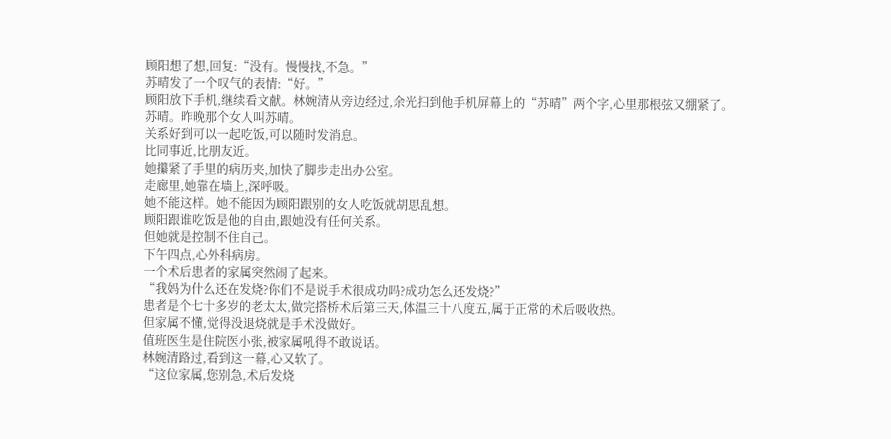顾阳想了想,回复:“没有。慢慢找,不急。”
苏晴发了一个叹气的表情:“好。”
顾阳放下手机,继续看文献。林婉清从旁边经过,余光扫到他手机屏幕上的“苏晴”两个字,心里那根弦又绷紧了。
苏晴。昨晚那个女人叫苏晴。
关系好到可以一起吃饭,可以随时发消息。
比同事近,比朋友近。
她攥紧了手里的病历夹,加快了脚步走出办公室。
走廊里,她靠在墙上,深呼吸。
她不能这样。她不能因为顾阳跟别的女人吃饭就胡思乱想。
顾阳跟谁吃饭是他的自由,跟她没有任何关系。
但她就是控制不住自己。
下午四点,心外科病房。
一个术后患者的家属突然闹了起来。
“我妈为什么还在发烧?你们不是说手术很成功吗?成功怎么还发烧?”
患者是个七十多岁的老太太,做完搭桥术后第三天,体温三十八度五,属于正常的术后吸收热。
但家属不懂,觉得没退烧就是手术没做好。
值班医生是住院医小张,被家属吼得不敢说话。
林婉清路过,看到这一幕,心又软了。
“这位家属,您别急,术后发烧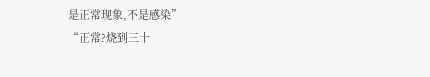是正常现象,不是感染”
“正常?烧到三十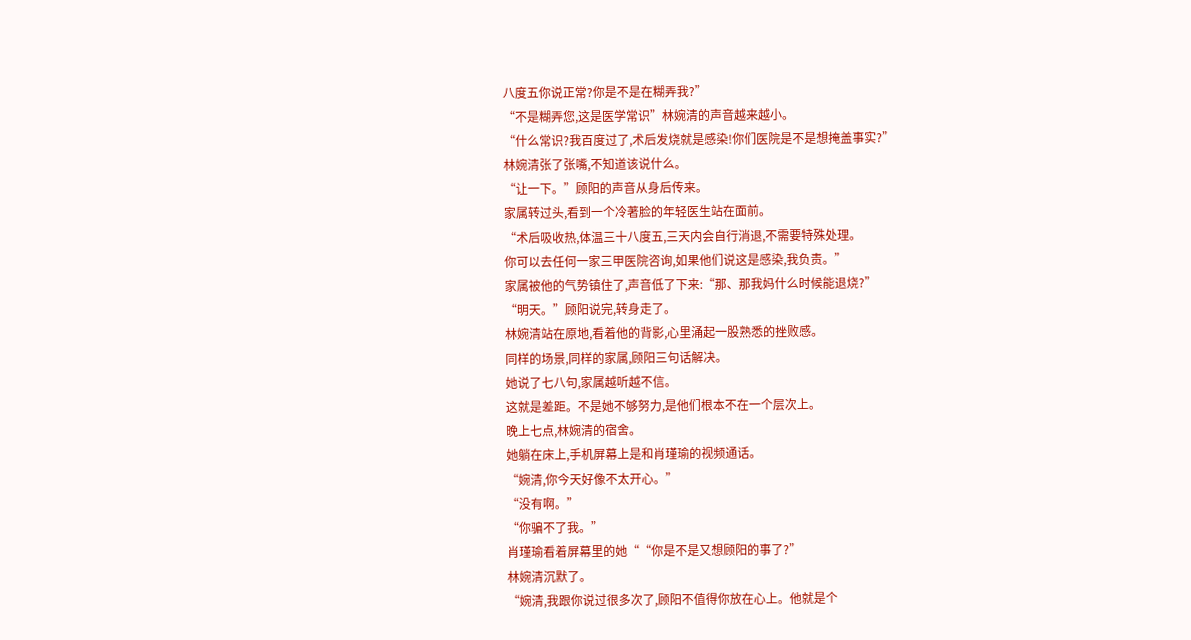八度五你说正常?你是不是在糊弄我?”
“不是糊弄您,这是医学常识”林婉清的声音越来越小。
“什么常识?我百度过了,术后发烧就是感染!你们医院是不是想掩盖事实?”
林婉清张了张嘴,不知道该说什么。
“让一下。”顾阳的声音从身后传来。
家属转过头,看到一个冷著脸的年轻医生站在面前。
“术后吸收热,体温三十八度五,三天内会自行消退,不需要特殊处理。
你可以去任何一家三甲医院咨询,如果他们说这是感染,我负责。”
家属被他的气势镇住了,声音低了下来:“那、那我妈什么时候能退烧?”
“明天。”顾阳说完,转身走了。
林婉清站在原地,看着他的背影,心里涌起一股熟悉的挫败感。
同样的场景,同样的家属,顾阳三句话解决。
她说了七八句,家属越听越不信。
这就是差距。不是她不够努力,是他们根本不在一个层次上。
晚上七点,林婉清的宿舍。
她躺在床上,手机屏幕上是和肖瑾瑜的视频通话。
“婉清,你今天好像不太开心。”
“没有啊。”
“你骗不了我。”
肖瑾瑜看着屏幕里的她““你是不是又想顾阳的事了?”
林婉清沉默了。
“婉清,我跟你说过很多次了,顾阳不值得你放在心上。他就是个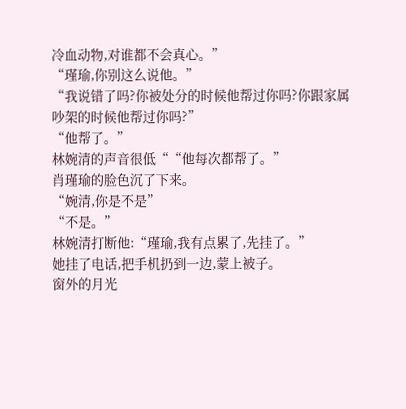冷血动物,对谁都不会真心。”
“瑾瑜,你别这么说他。”
“我说错了吗?你被处分的时候他帮过你吗?你跟家属吵架的时候他帮过你吗?”
“他帮了。”
林婉清的声音很低““他每次都帮了。”
肖瑾瑜的脸色沉了下来。
“婉清,你是不是”
“不是。”
林婉清打断他:“瑾瑜,我有点累了,先挂了。”
她挂了电话,把手机扔到一边,蒙上被子。
窗外的月光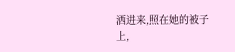洒进来,照在她的被子上,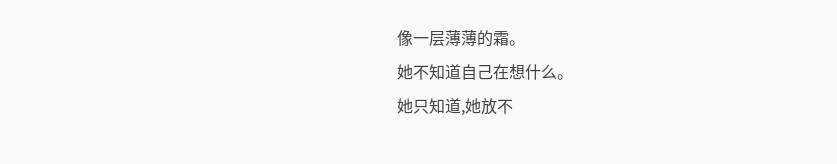像一层薄薄的霜。
她不知道自己在想什么。
她只知道,她放不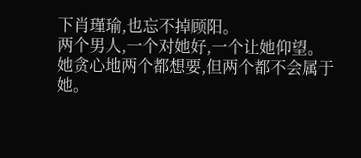下肖瑾瑜,也忘不掉顾阳。
两个男人,一个对她好,一个让她仰望。
她贪心地两个都想要,但两个都不会属于她。